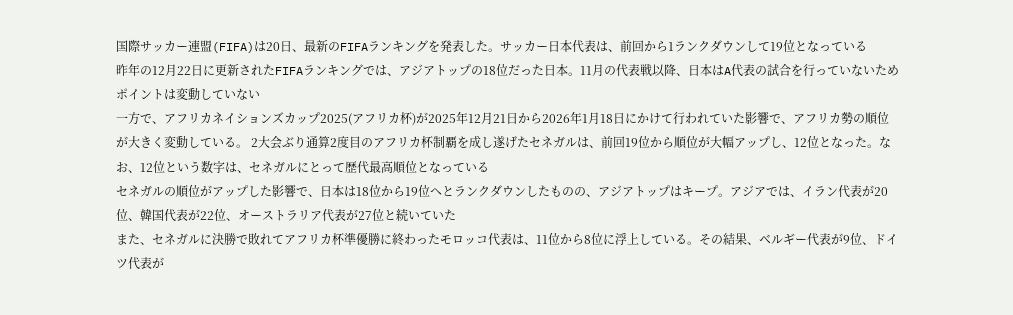国際サッカー連盟(FIFA)は20日、最新のFIFAランキングを発表した。サッカー日本代表は、前回から1ランクダウンして19位となっている
昨年の12月22日に更新されたFIFAランキングでは、アジアトップの18位だった日本。11月の代表戦以降、日本はA代表の試合を行っていないためポイントは変動していない
一方で、アフリカネイションズカップ2025(アフリカ杯)が2025年12月21日から2026年1月18日にかけて行われていた影響で、アフリカ勢の順位が大きく変動している。 2大会ぶり通算2度目のアフリカ杯制覇を成し遂げたセネガルは、前回19位から順位が大幅アップし、12位となった。なお、12位という数字は、セネガルにとって歴代最高順位となっている
セネガルの順位がアップした影響で、日本は18位から19位へとランクダウンしたものの、アジアトップはキープ。アジアでは、イラン代表が20位、韓国代表が22位、オーストラリア代表が27位と続いていた
また、セネガルに決勝で敗れてアフリカ杯準優勝に終わったモロッコ代表は、11位から8位に浮上している。その結果、ベルギー代表が9位、ドイツ代表が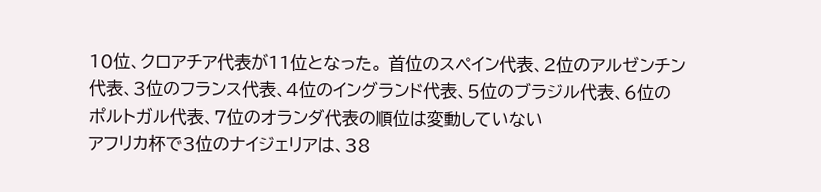10位、クロアチア代表が11位となった。 首位のスペイン代表、2位のアルゼンチン代表、3位のフランス代表、4位のイングランド代表、5位のブラジル代表、6位のポルトガル代表、7位のオランダ代表の順位は変動していない
アフリカ杯で3位のナイジェリアは、38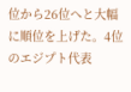位から26位へと大幅に順位を上げた。4位のエジプト代表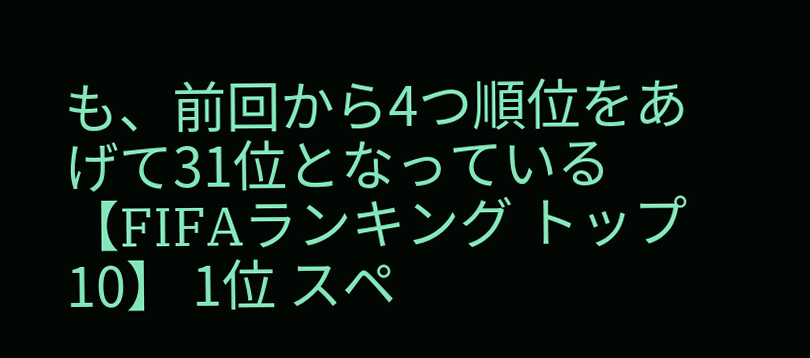も、前回から4つ順位をあげて31位となっている
【FIFAランキング トップ10】 1位 スペ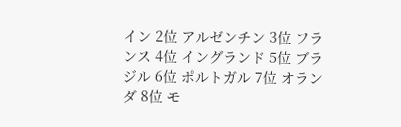イン 2位 アルゼンチン 3位 フランス 4位 イングランド 5位 ブラジル 6位 ポルトガル 7位 オランダ 8位 モ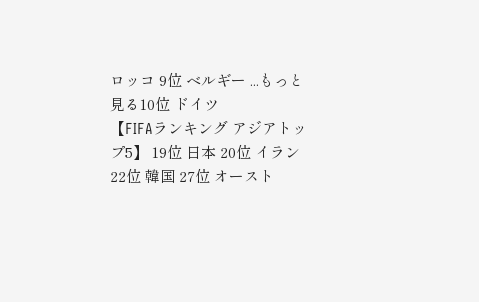ロッコ 9位 ベルギー ...もっと見る10位 ドイツ
【FIFAランキング アジアトップ5】 19位 日本 20位 イラン 22位 韓国 27位 オースト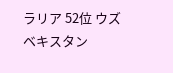ラリア 52位 ウズベキスタン